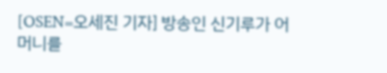[OSEN=오세진 기자] 방송인 신기루가 어머니를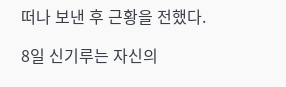떠나 보낸 후 근황을 전했다.

8일 신기루는 자신의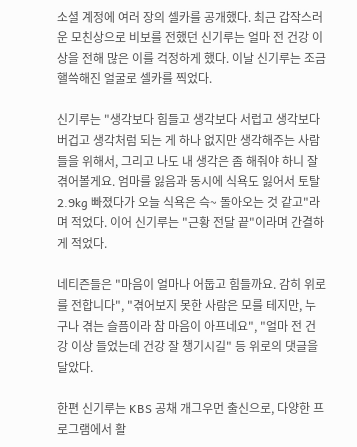소셜 계정에 여러 장의 셀카를 공개했다. 최근 갑작스러운 모친상으로 비보를 전했던 신기루는 얼마 전 건강 이상을 전해 많은 이를 걱정하게 했다. 이날 신기루는 조금 핼쓱해진 얼굴로 셀카를 찍었다.

신기루는 "생각보다 힘들고 생각보다 서럽고 생각보다 버겁고 생각처럼 되는 게 하나 없지만 생각해주는 사람들을 위해서, 그리고 나도 내 생각은 좀 해줘야 하니 잘 겪어볼게요. 엄마를 잃음과 동시에 식욕도 잃어서 토탈 2.9kg 빠졌다가 오늘 식욕은 슥~ 돌아오는 것 같고"라며 적었다. 이어 신기루는 "근황 전달 끝"이라며 간결하게 적었다.

네티즌들은 "마음이 얼마나 어둡고 힘들까요. 감히 위로를 전합니다", "겪어보지 못한 사람은 모를 테지만, 누구나 겪는 슬픔이라 참 마음이 아프네요", "얼마 전 건강 이상 들었는데 건강 잘 챙기시길" 등 위로의 댓글을 달았다.

한편 신기루는 KBS 공채 개그우먼 출신으로, 다양한 프로그램에서 활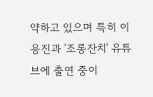약하고 있으며 특히 이용진과 '조롱잔치' 유튜브에 출연 중이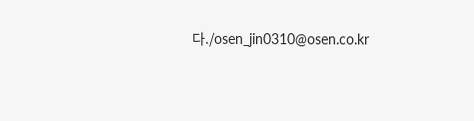다./osen_jin0310@osen.co.kr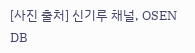[사진 출처] 신기루 채널, OSEN DB